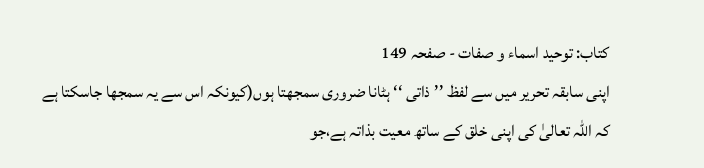کتاب: توحید اسماء و صفات - صفحہ 149
اپنی سابقہ تحریر میں سے لفظ ’’ذاتی ‘‘ ہٹانا ضروری سمجھتا ہوں(کیونکہ اس سے یہ سمجھا جاسکتا ہے کہ اللہ تعالیٰ کی اپنی خلق کے ساتھ معیت بذاتہ ہے،جو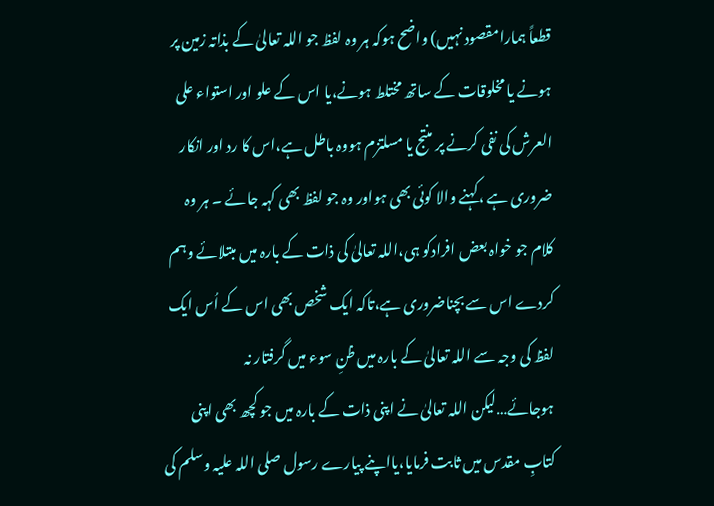قطعاً ہمارامقصود نہیں) واضح ہوکہ ہر وہ لفظ جو اللہ تعالیٰ کے بذاتہ زمین پر ہونے یا مخلوقات کے ساتھ مختلط ہونے،یا اس کے علو اور استواء علی العرش کی نفی کرنے پر منتج یا مسلتزم ہووہ باطل ہے،اس کا رد اور انکار ضروری ہے ،کہنے والا کوئی بھی ہواور وہ جو لفظ بھی کہہ جائے ۔ ہر وہ کلام جو خواہ بعض افرادکو ہی،اللہ تعالیٰ کی ذات کے بارہ میں مبتلائے وہم کردے اس سے بچناضروری ہے،تاکہ ایک شخص بھی اس کے اُس ایک لفظ کی وجہ سے اللہ تعالیٰ کے بارہ میں ظنِ سوء میں گرفتار نہ ہوجائے…لیکن اللہ تعالیٰ نے اپنی ذات کے بارہ میں جو کچھ بھی اپنی کتابِ مقدس میں ثابت فرمایا،یااپنے پیارے رسول صلی اللہ علیہ وسلم کی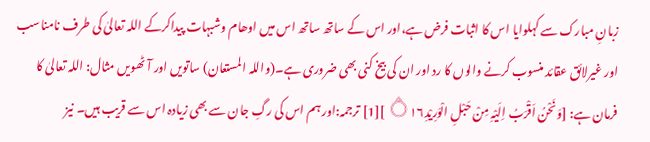زبانِ مبارک سے کہلوایا اس کا اثبات فرض ہے،اور اس کے ساتھ ساتھ اس میں اوھام وشبہات پیداکرکے اللہ تعالیٰ کی طرف نامناسب اور غیرلائق عقائد منسوب کرنے والوں کا رد اور ان کی بیخ کنی بھی ضروری ہے۔(واللہ المستعان) ساتویں اور آٹھویں مثال: اللہ تعالیٰ کا فرمان ہے: [وَنَحْنُ اَقْرَبُ اِلَيْہِ مِنْ حَبْلِ الْوَرِيْدِ۝۱۶ ][1] ترجمہ:اور ہم اس کی رگِ جان سے بھی زیادہ اس سے قریب ہیں۔ نیز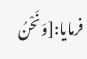فرمایا:[وَنَحْنُ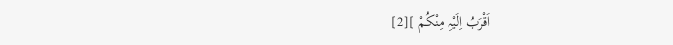اَقْرَبُ اِلَيْہِ مِنْكُمْ ][2]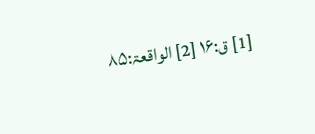[1] ق:۱۶ [2] الواقعۃ:۸۵